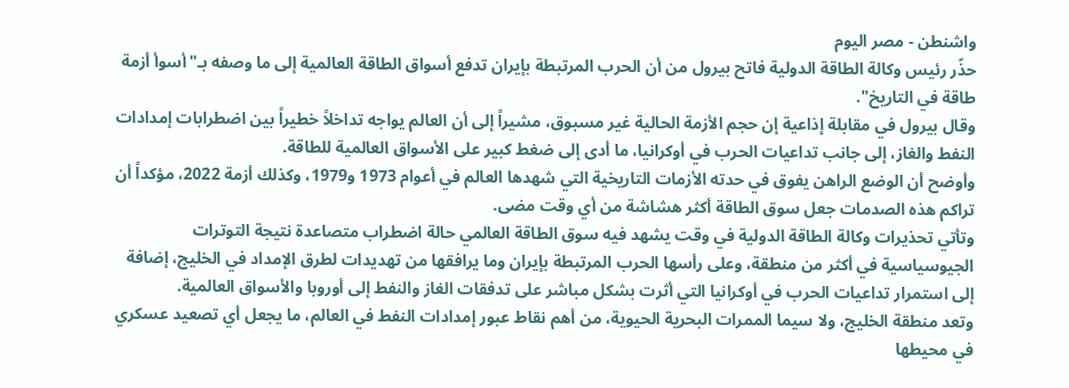واشنطن - مصر اليوم
حذّر رئيس وكالة الطاقة الدولية فاتح بيرول من أن الحرب المرتبطة بإيران تدفع أسواق الطاقة العالمية إلى ما وصفه بـ"أسوأ أزمة طاقة في التاريخ".
وقال بيرول في مقابلة إذاعية إن حجم الأزمة الحالية غير مسبوق، مشيراً إلى أن العالم يواجه تداخلاً خطيراً بين اضطرابات إمدادات النفط والغاز، إلى جانب تداعيات الحرب في أوكرانيا، ما أدى إلى ضغط كبير على الأسواق العالمية للطاقة.
وأوضح أن الوضع الراهن يفوق في حدته الأزمات التاريخية التي شهدها العالم في أعوام 1973 و1979، وكذلك أزمة 2022، مؤكداً أن تراكم هذه الصدمات جعل سوق الطاقة أكثر هشاشة من أي وقت مضى.
وتأتي تحذيرات وكالة الطاقة الدولية في وقت يشهد فيه سوق الطاقة العالمي حالة اضطراب متصاعدة نتيجة التوترات الجيوسياسية في أكثر من منطقة، وعلى رأسها الحرب المرتبطة بإيران وما يرافقها من تهديدات لطرق الإمداد في الخليج، إضافة إلى استمرار تداعيات الحرب في أوكرانيا التي أثرت بشكل مباشر على تدفقات الغاز والنفط إلى أوروبا والأسواق العالمية.
وتعد منطقة الخليج، ولا سيما الممرات البحرية الحيوية، من أهم نقاط عبور إمدادات النفط في العالم، ما يجعل أي تصعيد عسكري في محيطها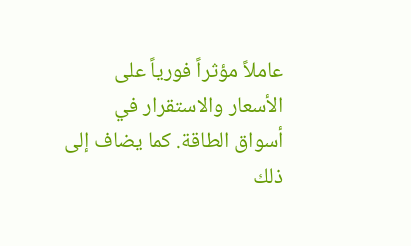عاملاً مؤثراً فورياً على الأسعار والاستقرار في أسواق الطاقة. كما يضاف إلى ذلك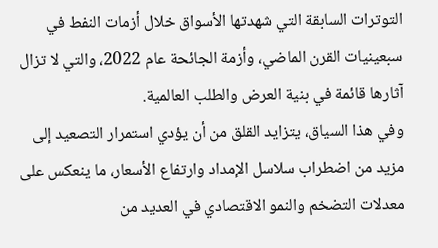التوترات السابقة التي شهدتها الأسواق خلال أزمات النفط في سبعينيات القرن الماضي، وأزمة الجائحة عام 2022، والتي لا تزال آثارها قائمة في بنية العرض والطلب العالمية.
وفي هذا السياق، يتزايد القلق من أن يؤدي استمرار التصعيد إلى مزيد من اضطراب سلاسل الإمداد وارتفاع الأسعار، ما ينعكس على معدلات التضخم والنمو الاقتصادي في العديد من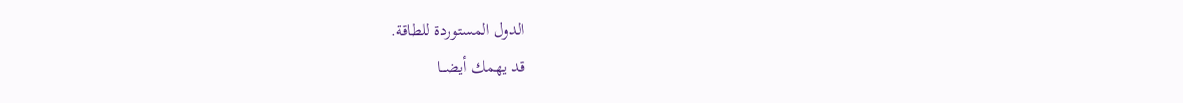الدول المستوردة للطاقة.
قد يهمك أيضـــا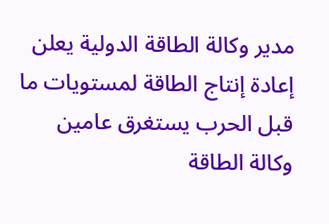مدير وكالة الطاقة الدولية يعلن إعادة إنتاج الطاقة لمستويات ما قبل الحرب يستغرق عامين
وكالة الطاقة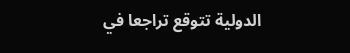الدولية تتوقع تراجعا في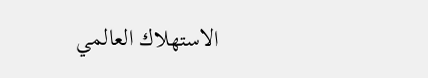الاستهلاك العالمي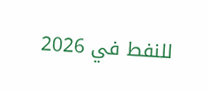للنفط في 2026